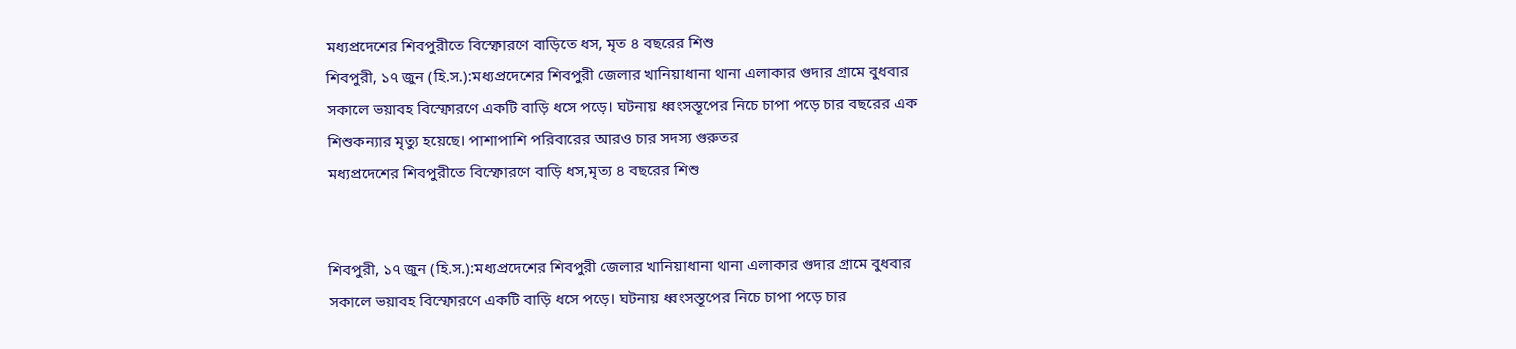মধ্যপ্রদেশের শিবপুরীতে বিস্ফোরণে বাড়িতে ধস, মৃত ৪ বছরের শিশু
শিবপুরী, ১৭ জুন (হি.স.):মধ্যপ্রদেশের শিবপুরী জেলার খানিয়াধানা থানা এলাকার গুদার গ্রামে বুধবার সকালে ভয়াবহ বিস্ফোরণে একটি বাড়ি ধসে পড়ে। ঘটনায় ধ্বংসস্তূপের নিচে চাপা পড়ে চার বছরের এক শিশুকন্যার মৃত্যু হয়েছে। পাশাপাশি পরিবারের আরও চার সদস্য গুরুতর
মধ্যপ্রদেশের শিবপুরীতে বিস্ফোরণে বাড়ি ধস,মৃত্য ৪ বছরের শিশু


শিবপুরী, ১৭ জুন (হি.স.):মধ্যপ্রদেশের শিবপুরী জেলার খানিয়াধানা থানা এলাকার গুদার গ্রামে বুধবার সকালে ভয়াবহ বিস্ফোরণে একটি বাড়ি ধসে পড়ে। ঘটনায় ধ্বংসস্তূপের নিচে চাপা পড়ে চার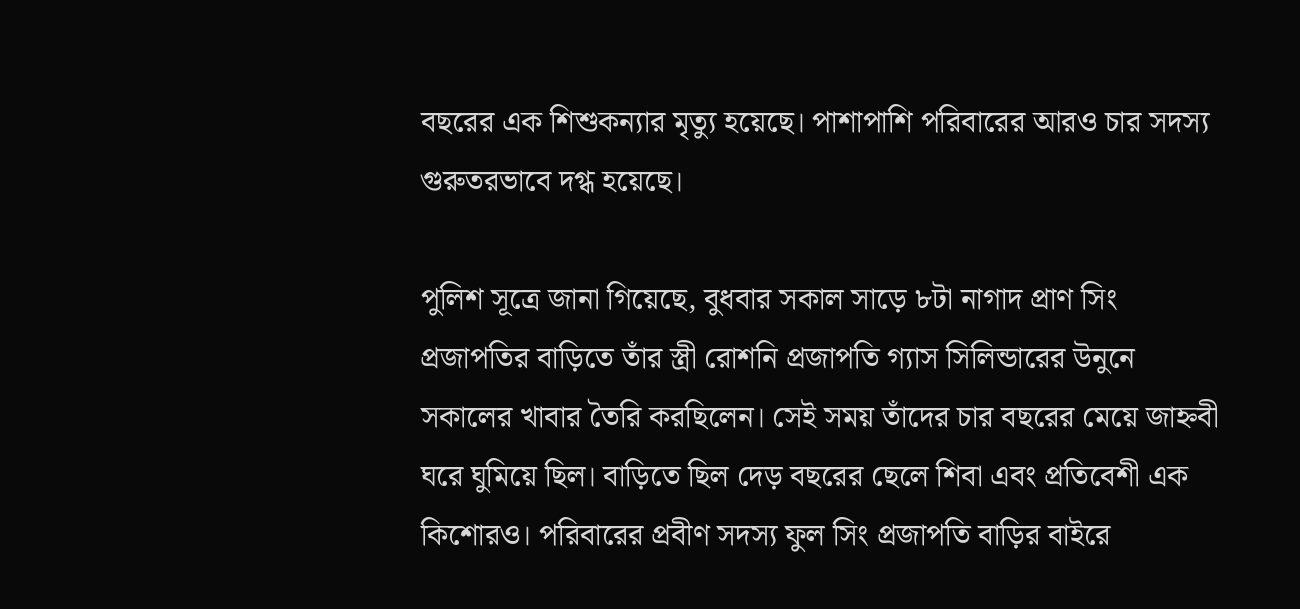বছরের এক শিশুকন্যার মৃত্যু হয়েছে। পাশাপাশি পরিবারের আরও চার সদস্য গুরুতরভাবে দগ্ধ হয়েছে।

পুলিশ সূত্রে জানা গিয়েছে, বুধবার সকাল সাড়ে ৮টা নাগাদ প্রাণ সিং প্রজাপতির বাড়িতে তাঁর স্ত্রী রোশনি প্রজাপতি গ্যাস সিলিন্ডারের উনুনে সকালের খাবার তৈরি করছিলেন। সেই সময় তাঁদের চার বছরের মেয়ে জাহ্নবী ঘরে ঘুমিয়ে ছিল। বাড়িতে ছিল দেড় বছরের ছেলে শিবা এবং প্রতিবেশী এক কিশোরও। পরিবারের প্রবীণ সদস্য ফুল সিং প্রজাপতি বাড়ির বাইরে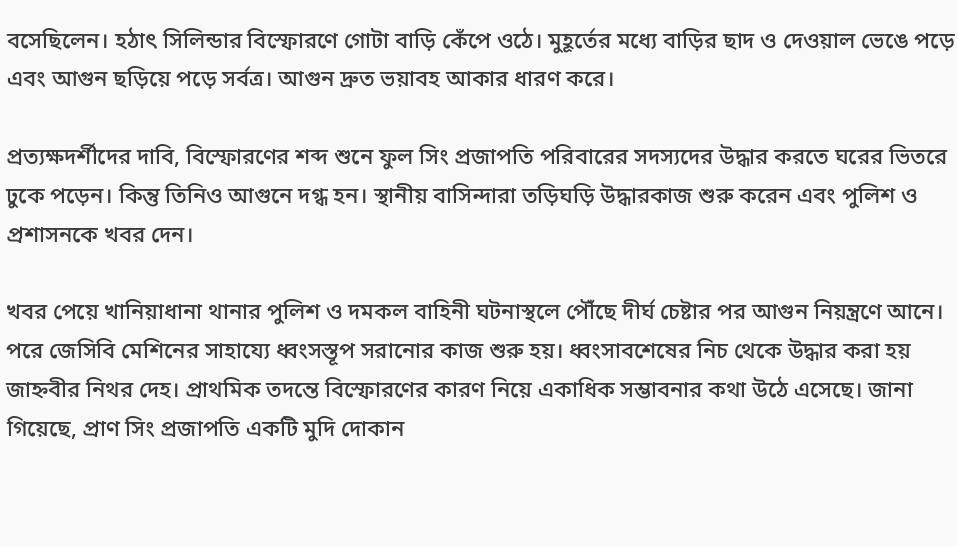বসেছিলেন। হঠাৎ সিলিন্ডার বিস্ফোরণে গোটা বাড়ি কেঁপে ওঠে। মুহূর্তের মধ্যে বাড়ির ছাদ ও দেওয়াল ভেঙে পড়ে এবং আগুন ছড়িয়ে পড়ে সর্বত্র। আগুন দ্রুত ভয়াবহ আকার ধারণ করে।

প্রত্যক্ষদর্শীদের দাবি, বিস্ফোরণের শব্দ শুনে ফুল সিং প্রজাপতি পরিবারের সদস্যদের উদ্ধার করতে ঘরের ভিতরে ঢুকে পড়েন। কিন্তু তিনিও আগুনে দগ্ধ হন। স্থানীয় বাসিন্দারা তড়িঘড়ি উদ্ধারকাজ শুরু করেন এবং পুলিশ ও প্রশাসনকে খবর দেন।

খবর পেয়ে খানিয়াধানা থানার পুলিশ ও দমকল বাহিনী ঘটনাস্থলে পৌঁছে দীর্ঘ চেষ্টার পর আগুন নিয়ন্ত্রণে আনে। পরে জেসিবি মেশিনের সাহায্যে ধ্বংসস্তূপ সরানোর কাজ শুরু হয়। ধ্বংসাবশেষের নিচ থেকে উদ্ধার করা হয় জাহ্নবীর নিথর দেহ। প্রাথমিক তদন্তে বিস্ফোরণের কারণ নিয়ে একাধিক সম্ভাবনার কথা উঠে এসেছে। জানা গিয়েছে, প্রাণ সিং প্রজাপতি একটি মুদি দোকান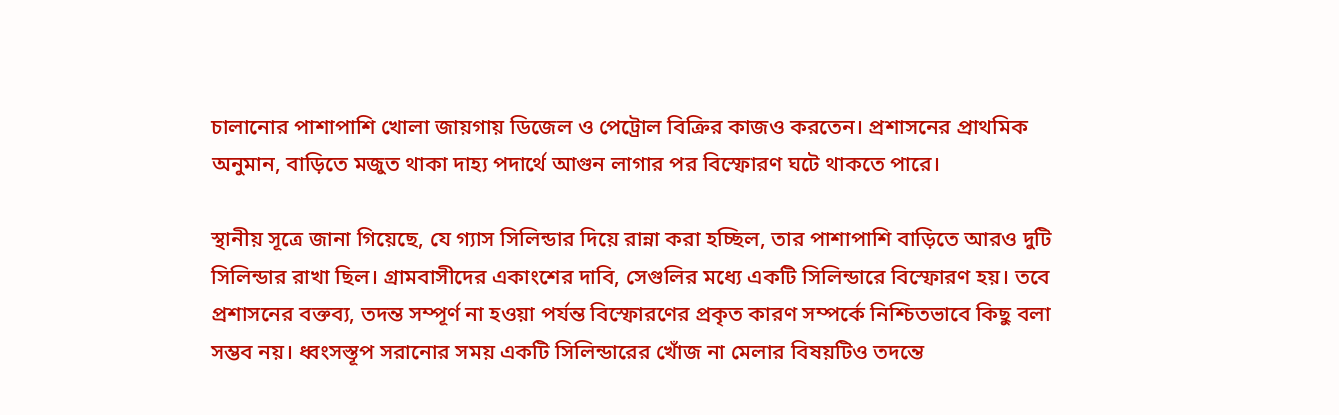চালানোর পাশাপাশি খোলা জায়গায় ডিজেল ও পেট্রোল বিক্রির কাজও করতেন। প্রশাসনের প্রাথমিক অনুমান, বাড়িতে মজুত থাকা দাহ্য পদার্থে আগুন লাগার পর বিস্ফোরণ ঘটে থাকতে পারে।

স্থানীয় সূত্রে জানা গিয়েছে, যে গ্যাস সিলিন্ডার দিয়ে রান্না করা হচ্ছিল, তার পাশাপাশি বাড়িতে আরও দুটি সিলিন্ডার রাখা ছিল। গ্রামবাসীদের একাংশের দাবি, সেগুলির মধ্যে একটি সিলিন্ডারে বিস্ফোরণ হয়। তবে প্রশাসনের বক্তব্য, তদন্ত সম্পূর্ণ না হওয়া পর্যন্ত বিস্ফোরণের প্রকৃত কারণ সম্পর্কে নিশ্চিতভাবে কিছু বলা সম্ভব নয়। ধ্বংসস্তূপ সরানোর সময় একটি সিলিন্ডারের খোঁজ না মেলার বিষয়টিও তদন্তে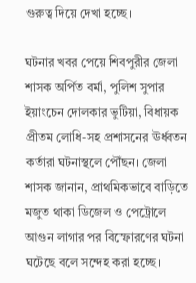গুরুত্ব দিয়ে দেখা হচ্ছে।

ঘটনার খবর পেয়ে শিবপুরীর জেলা শাসক অর্পিত বর্মা, পুলিশ সুপার ইয়াংচেন দোলকার ভুটিয়া, বিধায়ক প্রীতম লোধি-সহ প্রশাসনের ঊর্ধ্বতন কর্তারা ঘটনাস্থলে পৌঁছন। জেলা শাসক জানান, প্রাথমিকভাবে বাড়িতে মজুত থাকা ডিজেল ও পেট্রোলে আগুন লাগার পর বিস্ফোরণের ঘটনা ঘটেছে বলে সন্দেহ করা হচ্ছে।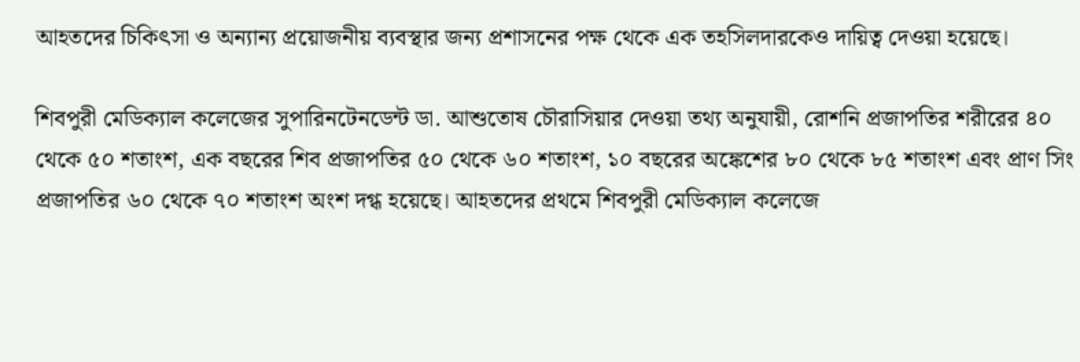আহতদের চিকিৎসা ও অন্যান্য প্রয়োজনীয় ব্যবস্থার জন্য প্রশাসনের পক্ষ থেকে এক তহসিলদারকেও দায়িত্ব দেওয়া হয়েছে।

শিবপুরী মেডিক্যাল কলেজের সুপারিনটেনডেন্ট ডা. আশুতোষ চৌরাসিয়ার দেওয়া তথ্য অনুযায়ী, রোশনি প্রজাপতির শরীরের ৪০ থেকে ৫০ শতাংশ, এক বছরের শিব প্রজাপতির ৫০ থেকে ৬০ শতাংশ, ১০ বছরের অঙ্কেশের ৮০ থেকে ৮৫ শতাংশ এবং প্রাণ সিং প্রজাপতির ৬০ থেকে ৭০ শতাংশ অংশ দগ্ধ হয়েছে। আহতদের প্রথমে শিবপুরী মেডিক্যাল কলেজে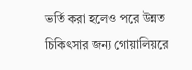ভর্তি করা হলেও পরে উন্নত চিকিৎসার জন্য গোয়ালিয়রে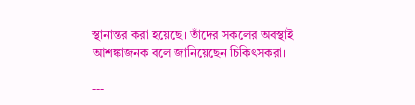স্থানান্তর করা হয়েছে। তাঁদের সকলের অবস্থাই আশঙ্কাজনক বলে জানিয়েছেন চিকিৎসকরা।

---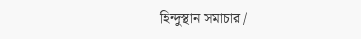হিন্দুস্থান সমাচার /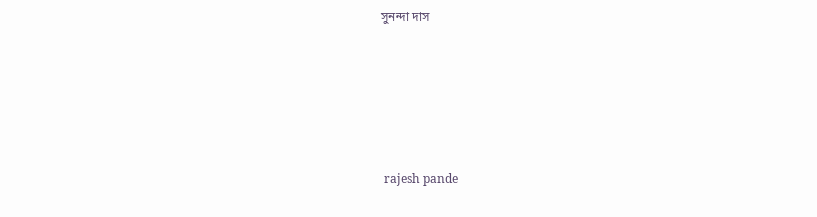সুনন্দা দাস






 rajesh pande